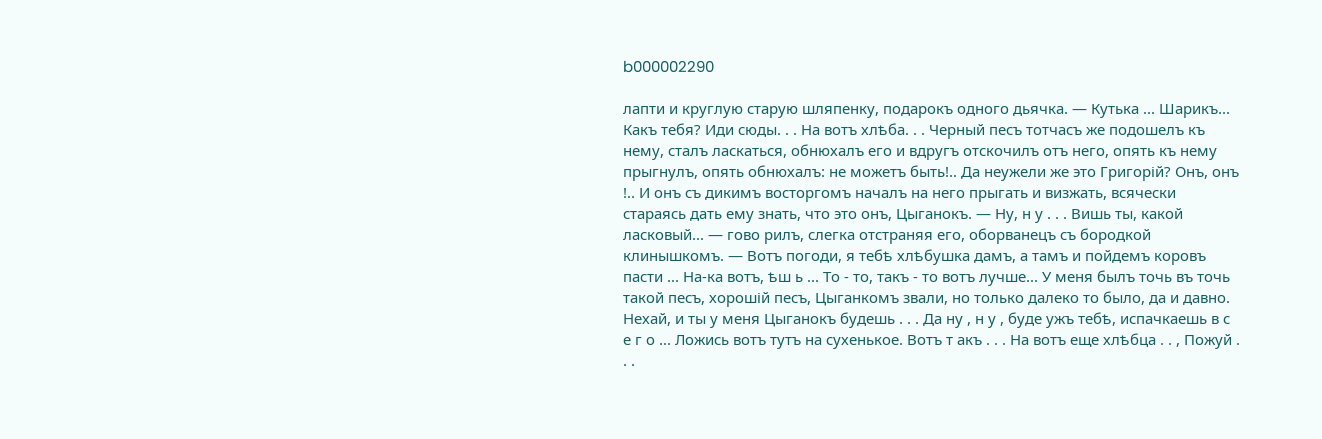b000002290

лапти и круглую старую шляпенку, подарокъ одного дьячка. — Кутька ... Шарикъ... Какъ тебя? Иди сюды. . . На вотъ хлѣба. . . Черный песъ тотчасъ же подошелъ къ нему, сталъ ласкаться, обнюхалъ его и вдругъ отскочилъ отъ него, опять къ нему прыгнулъ, опять обнюхалъ: не можетъ быть!.. Да неужели же это Григорій? Онъ, онъ !.. И онъ съ дикимъ восторгомъ началъ на него прыгать и визжать, всячески стараясь дать ему знать, что это онъ, Цыганокъ. — Ну, н у . . . Вишь ты, какой ласковый... — гово рилъ, слегка отстраняя его, оборванецъ съ бородкой клинышкомъ. — Вотъ погоди, я тебѣ хлѣбушка дамъ, а тамъ и пойдемъ коровъ пасти ... На-ка вотъ, ѣш ь ... То - то, такъ - то вотъ лучше... У меня былъ точь въ точь такой песъ, хорошій песъ, Цыганкомъ звали, но только далеко то было, да и давно. Нехай, и ты у меня Цыганокъ будешь . . . Да ну , н у , буде ужъ тебѣ, испачкаешь в с е г о ... Ложись вотъ тутъ на сухенькое. Вотъ т акъ . . . На вотъ еще хлѣбца . . , Пожуй . . .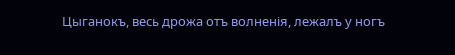Цыганокъ, весь дрожа отъ волненія, лежалъ у ногъ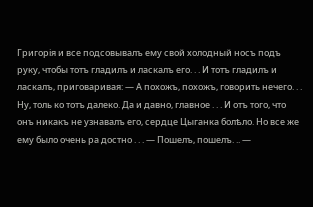Григорія и все подсовывалъ ему свой холодный носъ подъ руку, чтобы тотъ гладилъ и ласкалъ его. . . И тотъ гладилъ и ласкалъ, приговаривая: — А похожъ, похожъ, говорить нечего. . . Ну, толь ко тотъ далеко. Да и давно, главное . . . И отъ того, что онъ никакъ не узнавалъ его, сердце Цыганка болѣло. Но все же ему было очень ра достно . . . — Пошелъ, пошелъ. .. —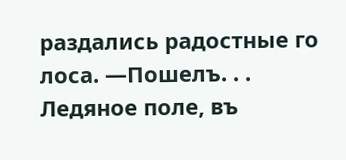раздались радостные го лоса. —Пошелъ. . . Ледяное поле, въ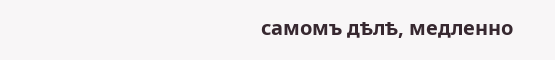самомъ дѣлѣ, медленно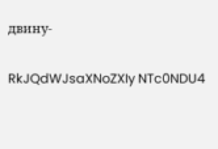двину-

RkJQdWJsaXNoZXIy NTc0NDU4